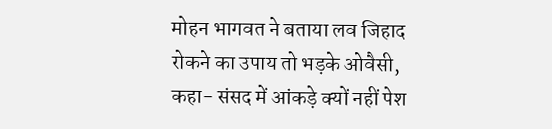मोहन भागवत ने बताया लव जिहाद रोकने का उपाय तो भड़के ओवैसी, कहा- संसद में आंकड़े क्यों नहीं पेश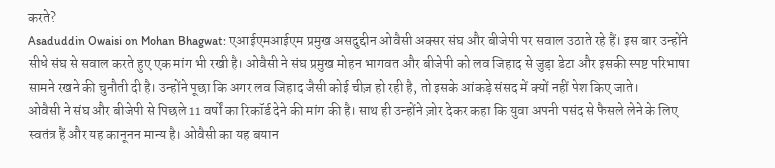करते?
Asaduddin Owaisi on Mohan Bhagwat: एआईएमआईएम प्रमुख असदुद्दीन ओवैसी अक्सर संघ और बीजेपी पर सवाल उठाते रहे हैं। इस बार उन्होंने सीधे संघ से सवाल करते हुए एक मांग भी रखी है। ओवैसी ने संघ प्रमुख मोहन भागवत और बीजेपी को लव जिहाद से जुड़ा डेटा और इसकी स्पष्ट परिभाषा सामने रखने की चुनौती दी है। उन्होंने पूछा कि अगर लव जिहाद जैसी कोई चीज़ हो रही है, तो इसके आंकड़े संसद में क्यों नहीं पेश किए जाते।
ओवैसी ने संघ और बीजेपी से पिछले 11 वर्षों का रिकॉर्ड देने की मांग की है। साथ ही उन्होंने ज़ोर देकर कहा कि युवा अपनी पसंद से फैसले लेने के लिए स्वतंत्र हैं और यह कानूनन मान्य है। ओवैसी का यह बयान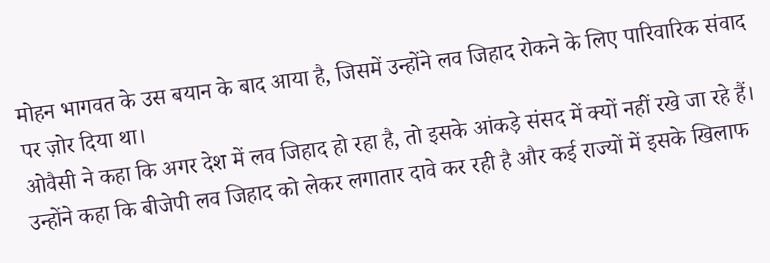मोहन भागवत के उस बयान के बाद आया है, जिसमें उन्होंने लव जिहाद रोकने के लिए पारिवारिक संवाद पर ज़ोर दिया था।
ओवैसी ने कहा कि अगर देश में लव जिहाद हो रहा है, तो इसके आंकड़े संसद में क्यों नहीं रखे जा रहे हैं। उन्होंने कहा कि बीजेपी लव जिहाद को लेकर लगातार दावे कर रही है और कई राज्यों में इसके खिलाफ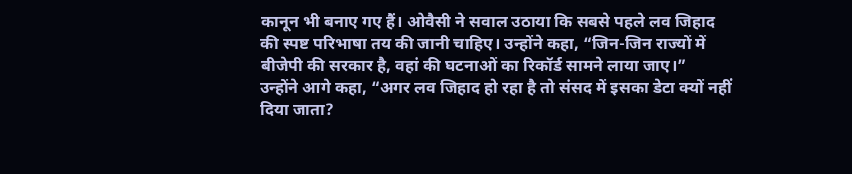कानून भी बनाए गए हैं। ओवैसी ने सवाल उठाया कि सबसे पहले लव जिहाद की स्पष्ट परिभाषा तय की जानी चाहिए। उन्होंने कहा, “जिन-जिन राज्यों में बीजेपी की सरकार है, वहां की घटनाओं का रिकॉर्ड सामने लाया जाए।”
उन्होंने आगे कहा, “अगर लव जिहाद हो रहा है तो संसद में इसका डेटा क्यों नहीं दिया जाता?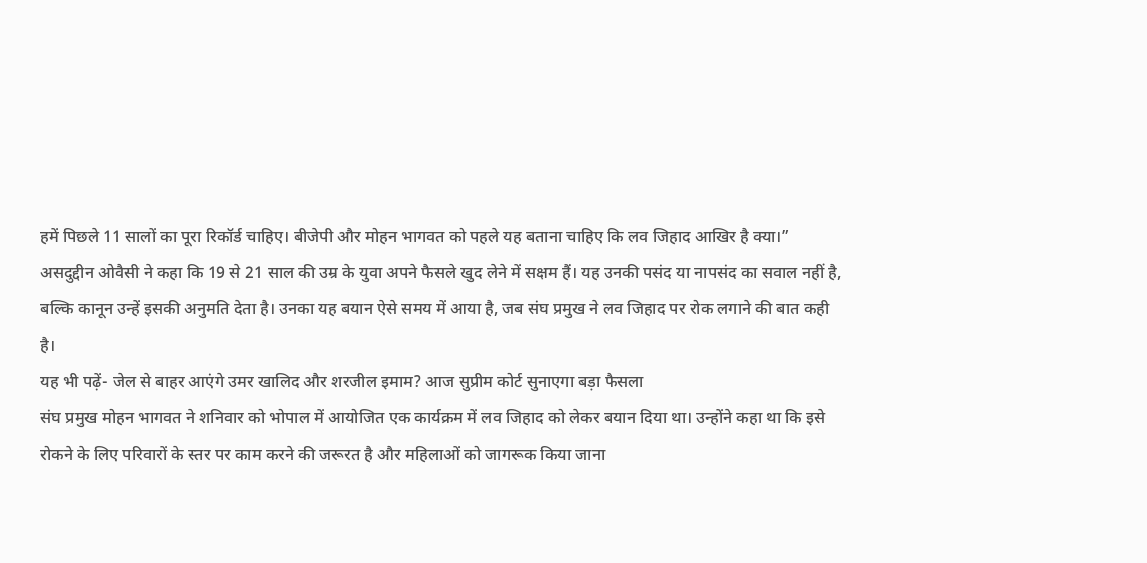हमें पिछले 11 सालों का पूरा रिकॉर्ड चाहिए। बीजेपी और मोहन भागवत को पहले यह बताना चाहिए कि लव जिहाद आखिर है क्या।”
असदुद्दीन ओवैसी ने कहा कि 19 से 21 साल की उम्र के युवा अपने फैसले खुद लेने में सक्षम हैं। यह उनकी पसंद या नापसंद का सवाल नहीं है, बल्कि कानून उन्हें इसकी अनुमति देता है। उनका यह बयान ऐसे समय में आया है, जब संघ प्रमुख ने लव जिहाद पर रोक लगाने की बात कही है।
यह भी पढ़ें- जेल से बाहर आएंगे उमर खालिद और शरजील इमाम? आज सुप्रीम कोर्ट सुनाएगा बड़ा फैसला
संघ प्रमुख मोहन भागवत ने शनिवार को भोपाल में आयोजित एक कार्यक्रम में लव जिहाद को लेकर बयान दिया था। उन्होंने कहा था कि इसे रोकने के लिए परिवारों के स्तर पर काम करने की जरूरत है और महिलाओं को जागरूक किया जाना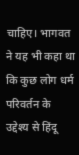चाहिए। भागवत ने यह भी कहा था कि कुछ लोग धर्म परिवर्तन के उद्देश्य से हिंदू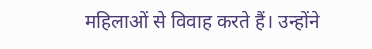महिलाओं से विवाह करते हैं। उन्होंने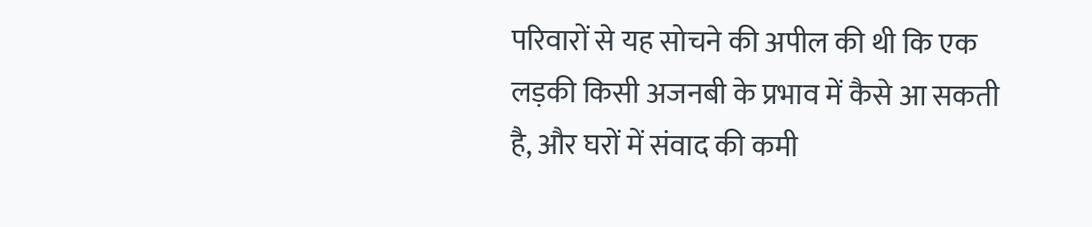परिवारों से यह सोचने की अपील की थी कि एक लड़की किसी अजनबी के प्रभाव में कैसे आ सकती है, और घरों में संवाद की कमी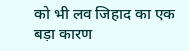को भी लव जिहाद का एक बड़ा कारण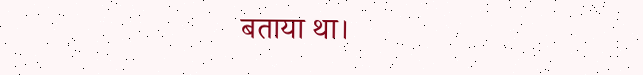बताया था।